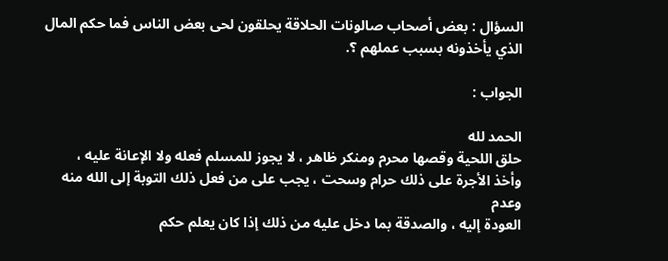السؤال : بعض أصحاب صالونات الحلاقة يحلقون لحى بعض الناس فما حكم المال الذي يأخذونه بسبب عملهم ؟.

الجواب :

الحمد لله
حلق اللحية وقصها محرم ومنكر ظاهر ، لا يجوز للمسلم فعله ولا الإعانة عليه ،
وأخذ الأجرة على ذلك حرام وسحت ، يجب على من فعل ذلك التوبة إلى الله منه وعدم
العودة إليه ، والصدقة بما دخل عليه من ذلك إذا كان يعلم حكم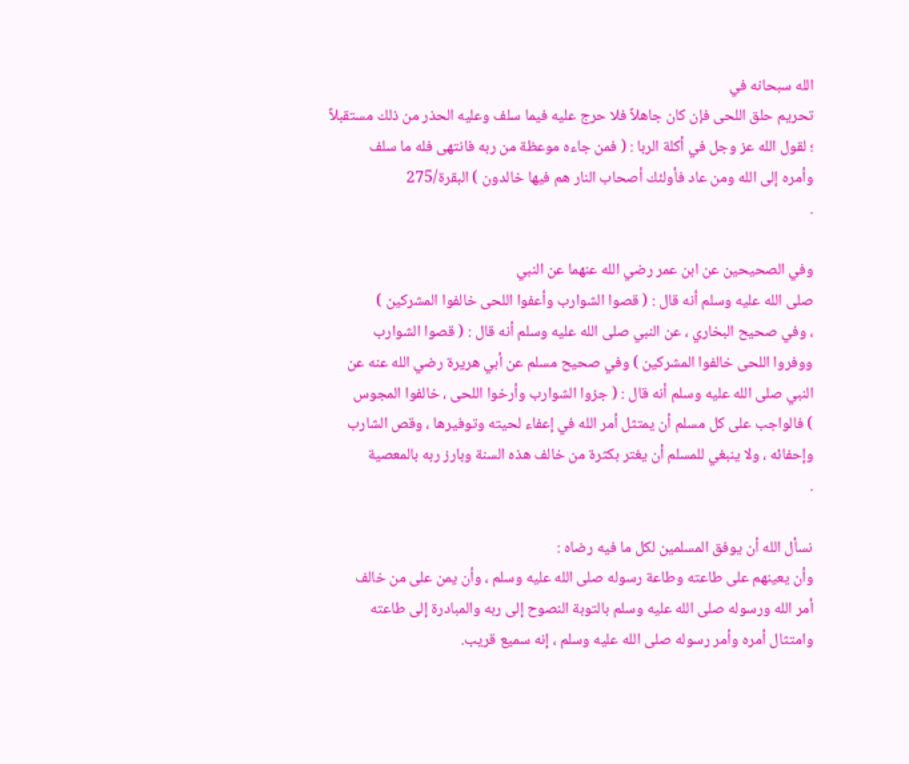الله سبحانه في
تحريم حلق اللحى فإن كان جاهلاً فلا حرج عليه فيما سلف وعليه الحذر من ذلك مستقبلاً
؛ لقول الله عز وجل في أكلة الربا : ( فمن جاءه موعظة من ربه فانتهى فله ما سلف
وأمره إلى الله ومن عاد فأولئك أصحاب النار هم فيها خالدون ) البقرة/275
.

وفي الصحيحين عن ابن عمر رضي الله عنهما عن النبي
صلى الله عليه وسلم أنه قال : ( قصوا الشوارب وأعفوا اللحى خالفوا المشركين )
، وفي صحيح البخاري ، عن النبي صلى الله عليه وسلم أنه قال : ( قصوا الشوارب
ووفروا اللحى خالفوا المشركين ) وفي صحيح مسلم عن أبي هريرة رضي الله عنه عن
النبي صلى الله عليه وسلم أنه قال : ( جزوا الشوارب وأرخوا اللحى ، خالفوا المجوس
) فالواجب على كل مسلم أن يمتثل أمر الله في إعفاء لحيته وتوفيرها ، وقص الشارب
وإحفائه ، ولا ينبغي للمسلم أن يغتر بكثرة من خالف هذه السنة وبارز ربه بالمعصية
.

نسأل الله أن يوفق المسلمين لكل ما فيه رضاه :
وأن يعينهم على طاعته وطاعة رسوله صلى الله عليه وسلم ، وأن يمن على من خالف
أمر الله ورسوله صلى الله عليه وسلم بالتوبة النصوح إلى ربه والمبادرة إلى طاعته
وامتثال أمره وأمر رسوله صلى الله عليه وسلم ، إنه سميع قريب.